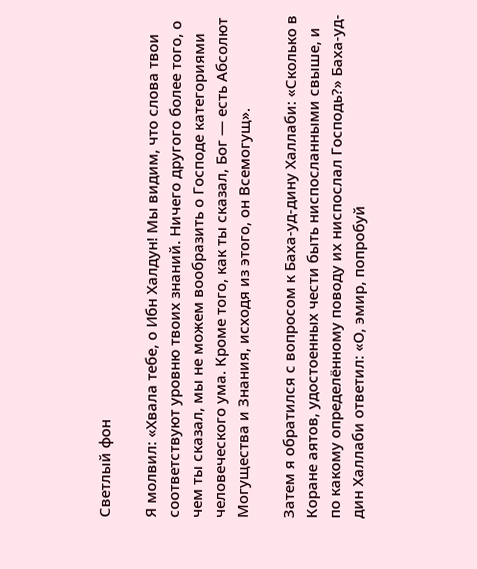Светлый фон

Я молвил: «Хвала тебе, о Ибн Халдун! Мы видим, что слова твои соответствуют уровню твоих знаний. Ничего другого более того, о чем ты сказал, мы не можем вообразить о Господе категориями человеческого ума. Кроме того, как ты сказал, Бог — есть Абсолют Могущества и Знания, исходя из этого, он Всемогущ».

Затем я обратился с вопросом к Баха-уд-дину Халлаби: «Сколько в Коране аятов, удостоенных чести быть ниспосланными свыше, и по какому определённому поводу их ниспослал Господь?» Баха-уд-дин Халлаби ответил: «О, эмир, попробуй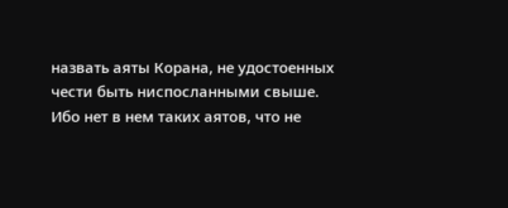назвать аяты Корана, не удостоенных чести быть ниспосланными свыше. Ибо нет в нем таких аятов, что не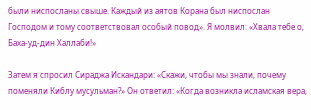были ниспосланы свыше. Каждый из аятов Корана был ниспослан Господом и тому соответствовал особый повод». Я молвил: «Хвала тебе о, Баха-уд-дин Халлаби!»

Затем я спросил Сираджа Искандари: «Скажи, чтобы мы знали, почему поменяли Киблу мусульман?» Он ответил: «Когда возникла исламская вера,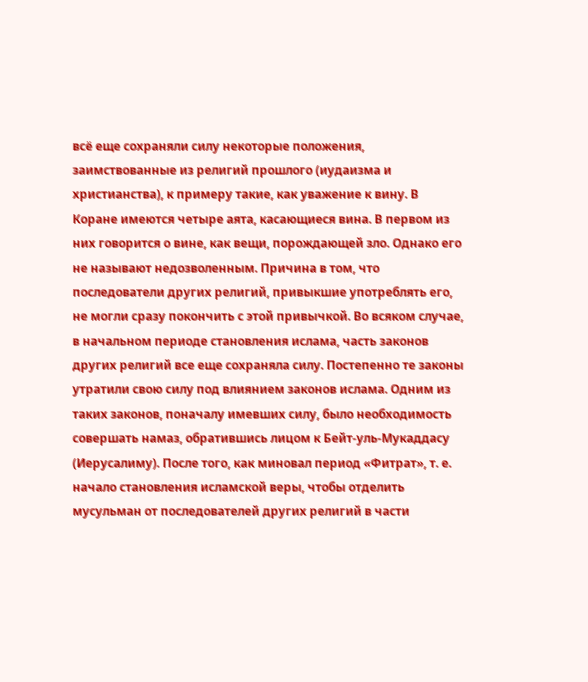всё еще сохраняли силу некоторые положения, заимствованные из религий прошлого (иудаизма и христианства), к примеру такие, как уважение к вину. В Коране имеются четыре аята, касающиеся вина. В первом из них говорится о вине, как вещи, порождающей зло. Однако его не называют недозволенным. Причина в том, что последователи других религий, привыкшие употреблять его, не могли сразу покончить с этой привычкой. Во всяком случае, в начальном периоде становления ислама, часть законов других религий все еще сохраняла силу. Постепенно те законы утратили свою силу под влиянием законов ислама. Одним из таких законов, поначалу имевших силу, было необходимость совершать намаз, обратившись лицом к Бейт-уль-Мукаддасу (Иерусалиму). После того, как миновал период «Фитрат», т. е. начало становления исламской веры, чтобы отделить мусульман от последователей других религий в части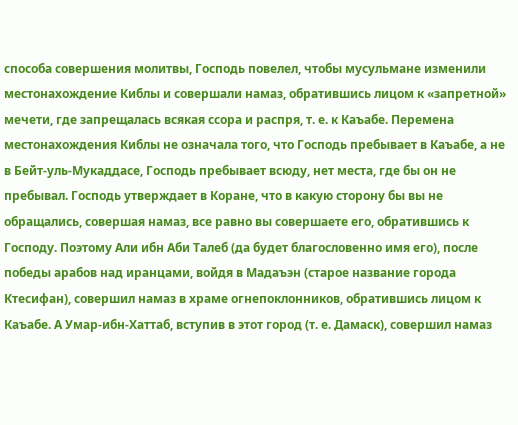способа совершения молитвы, Господь повелел, чтобы мусульмане изменили местонахождение Киблы и совершали намаз, обратившись лицом к «запретной» мечети, где запрещалась всякая ссора и распря, т. е. к Каъабе. Перемена местонахождения Киблы не означала того, что Господь пребывает в Каъабе, а не в Бейт-уль-Мукаддасе, Господь пребывает всюду, нет места, где бы он не пребывал. Господь утверждает в Коране, что в какую сторону бы вы не обращались, совершая намаз, все равно вы совершаете его, обратившись к Господу. Поэтому Али ибн Аби Талеб (да будет благословенно имя его), после победы арабов над иранцами, войдя в Мадаъэн (старое название города Ктесифан), совершил намаз в храме огнепоклонников, обратившись лицом к Каъабе. А Умар-ибн-Хаттаб, вступив в этот город (т. е. Дамаск), совершил намаз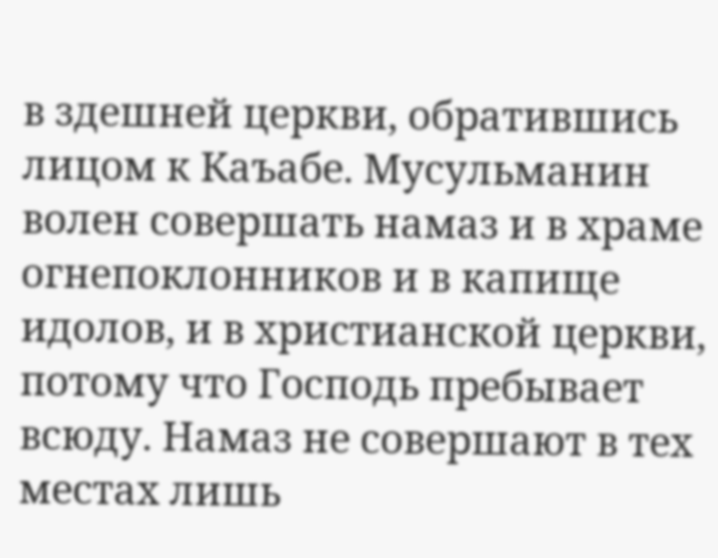в здешней церкви, обратившись лицом к Каъабе. Мусульманин волен совершать намаз и в храме огнепоклонников и в капище идолов, и в христианской церкви, потому что Господь пребывает всюду. Намаз не совершают в тех местах лишь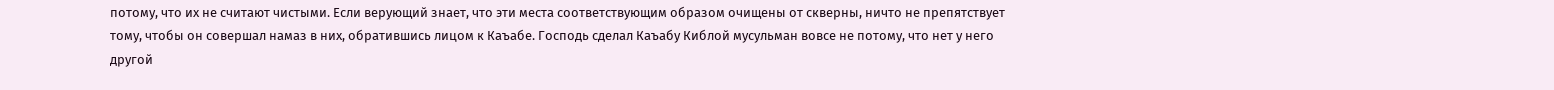потому, что их не считают чистыми. Если верующий знает, что эти места соответствующим образом очищены от скверны, ничто не препятствует тому, чтобы он совершал намаз в них, обратившись лицом к Каъабе. Господь сделал Каъабу Киблой мусульман вовсе не потому, что нет у него другой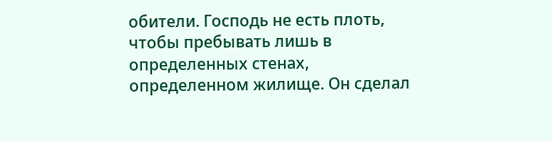обители. Господь не есть плоть, чтобы пребывать лишь в определенных стенах, определенном жилище. Он сделал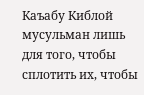Каъабу Киблой мусульман лишь для того, чтобы сплотить их, чтобы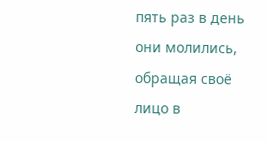пять раз в день они молились, обращая своё лицо в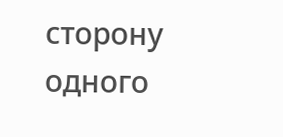сторону одного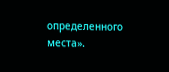определенного места».